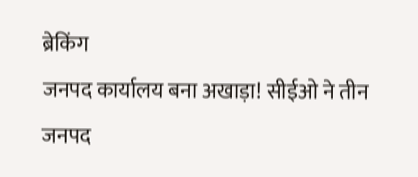ब्रेकिंग
जनपद कार्यालय बना अखाड़ा! सीईओ ने तीन जनपद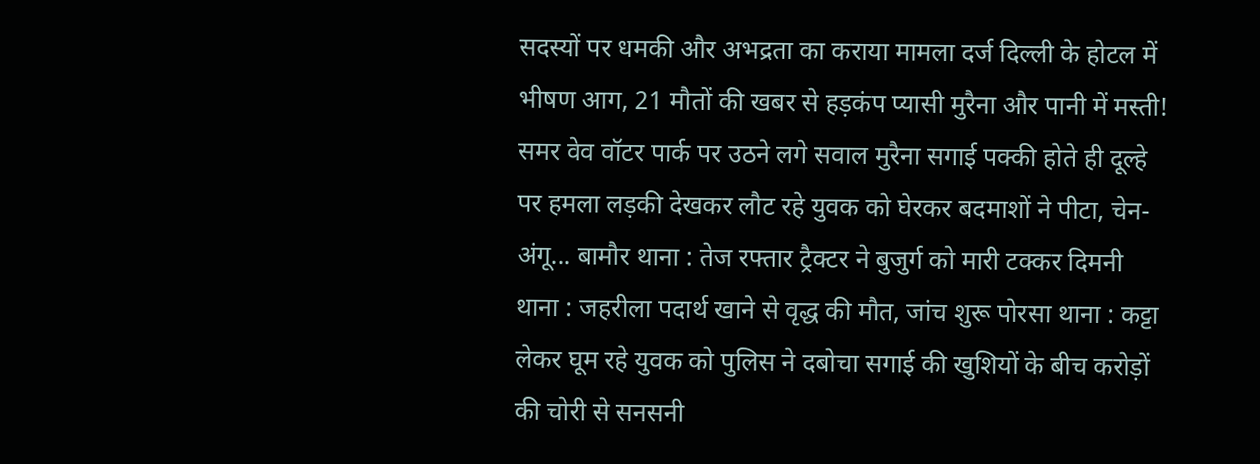सदस्यों पर धमकी और अभद्रता का कराया मामला दर्ज दिल्ली के होटल में भीषण आग, 21 मौतों की खबर से हड़कंप प्यासी मुरैना और पानी में मस्ती! समर वेव वॉटर पार्क पर उठने लगे सवाल मुरैना सगाई पक्की होते ही दूल्हे पर हमला लड़की देखकर लौट रहे युवक को घेरकर बदमाशों ने पीटा, चेन-अंगू... बामौर थाना : तेज रफ्तार ट्रैक्टर ने बुजुर्ग को मारी टक्कर दिमनी थाना : जहरीला पदार्थ खाने से वृद्ध की मौत, जांच शुरू पोरसा थाना : कट्टा लेकर घूम रहे युवक को पुलिस ने दबोचा सगाई की खुशियों के बीच करोड़ों की चोरी से सनसनी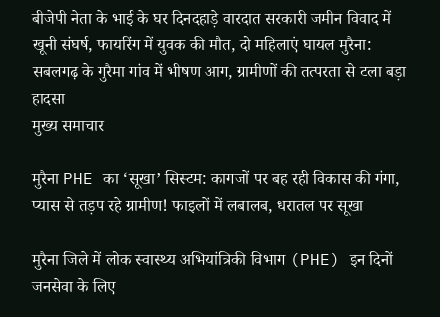बीजेपी नेता के भाई के घर दिनदहाड़े वारदात सरकारी जमीन विवाद में खूनी संघर्ष, फायरिंग में युवक की मौत, दो महिलाएं घायल मुरैना: सबलगढ़ के गुरैमा गांव में भीषण आग, ग्रामीणों की तत्परता से टला बड़ा हादसा
मुख्य समाचार

मुरैना PHE का ‘सूखा’ सिस्टम: कागजों पर बह रही विकास की गंगा, प्यास से तड़प रहे ग्रामीण! फाइलों में लबालब, धरातल पर सूखा

मुरैना जिले में लोक स्वास्थ्य अभियांत्रिकी विभाग (PHE) इन दिनों जनसेवा के लिए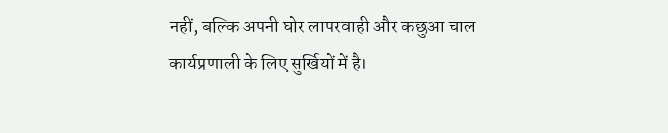नहीं, बल्कि अपनी घोर लापरवाही और कछुआ चाल कार्यप्रणाली के लिए सुर्खियों में है।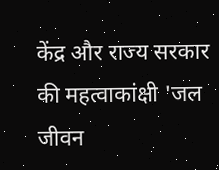केंद्र और राज्य सरकार की महत्वाकांक्षी 'जल जीवन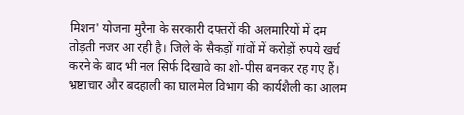मिशन' योजना मुरैना के सरकारी दफ्तरों की अलमारियों में दम तोड़ती नजर आ रही है। जिले के सैकड़ों गांवों में करोड़ों रुपये खर्च करने के बाद भी नल सिर्फ दिखावे का शो-पीस बनकर रह गए हैं। भ्रष्टाचार और बदहाली का घालमेल विभाग की कार्यशैली का आलम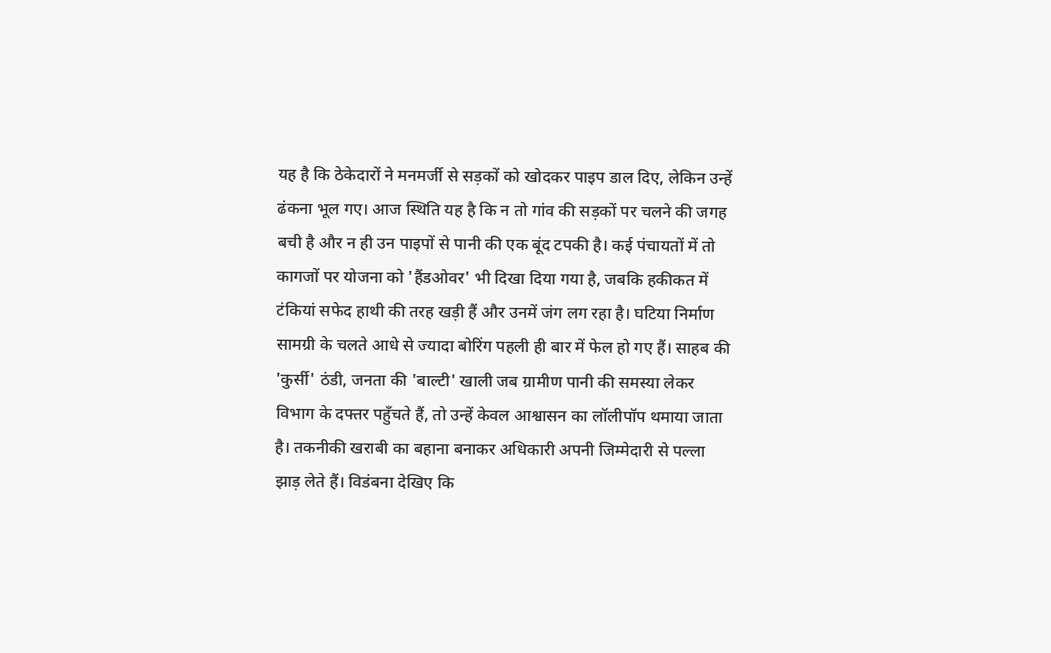यह है कि ठेकेदारों ने मनमर्जी से सड़कों को खोदकर पाइप डाल दिए, लेकिन उन्हें ढंकना भूल गए। आज स्थिति यह है कि न तो गांव की सड़कों पर चलने की जगह बची है और न ही उन पाइपों से पानी की एक बूंद टपकी है। कई पंचायतों में तो कागजों पर योजना को 'हैंडओवर' भी दिखा दिया गया है, जबकि हकीकत में टंकियां सफेद हाथी की तरह खड़ी हैं और उनमें जंग लग रहा है। घटिया निर्माण सामग्री के चलते आधे से ज्यादा बोरिंग पहली ही बार में फेल हो गए हैं। साहब की 'कुर्सी' ठंडी, जनता की 'बाल्टी' खाली जब ग्रामीण पानी की समस्या लेकर विभाग के दफ्तर पहुँचते हैं, तो उन्हें केवल आश्वासन का लॉलीपॉप थमाया जाता है। तकनीकी खराबी का बहाना बनाकर अधिकारी अपनी जिम्मेदारी से पल्ला झाड़ लेते हैं। विडंबना देखिए कि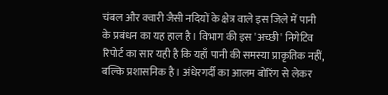चंबल और क्वारी जैसी नदियों के क्षेत्र वाले इस जिले में पानी के प्रबंधन का यह हाल है। विभाग की इस 'अच्छी' निगेटिव रिपोर्ट का सार यही है कि यहाँ पानी की समस्या प्राकृतिक नहीं, बल्कि प्रशासनिक है। अंधेरगर्दी का आलम बोरिंग से लेकर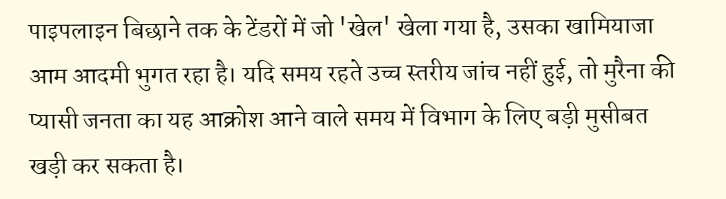पाइपलाइन बिछाने तक के टेंडरों में जो 'खेल' खेला गया है, उसका खामियाजा आम आदमी भुगत रहा है। यदि समय रहते उच्च स्तरीय जांच नहीं हुई, तो मुरैना की प्यासी जनता का यह आक्रोश आने वाले समय में विभाग के लिए बड़ी मुसीबत खड़ी कर सकता है।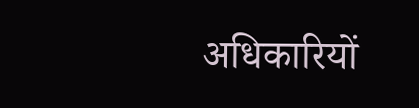अधिकारियों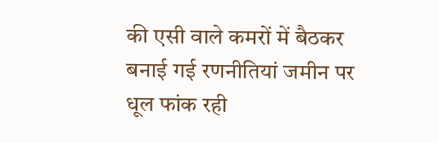की एसी वाले कमरों में बैठकर बनाई गई रणनीतियां जमीन पर धूल फांक रही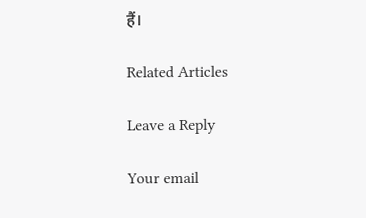हैं।

Related Articles

Leave a Reply

Your email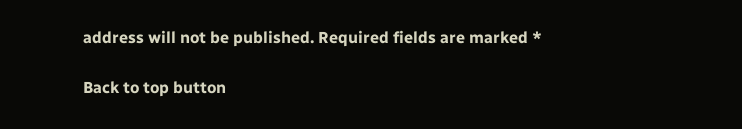address will not be published. Required fields are marked *

Back to top button